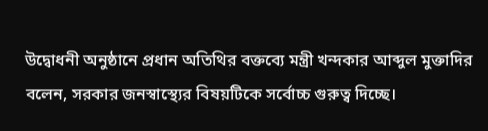উদ্বোধনী অনুষ্ঠানে প্রধান অতিথির বক্তব্যে মন্ত্রী খন্দকার আব্দুল মুক্তাদির বলেন, সরকার জনস্বাস্থ্যের বিষয়টিকে সর্বোচ্চ গুরুত্ব দিচ্ছে।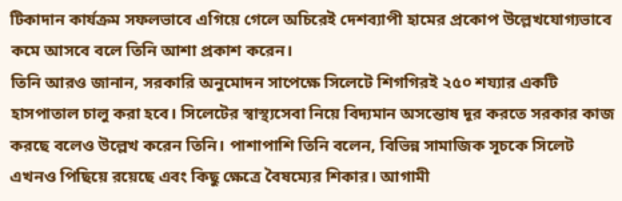টিকাদান কার্যক্রম সফলভাবে এগিয়ে গেলে অচিরেই দেশব্যাপী হামের প্রকোপ উল্লেখযোগ্যভাবে কমে আসবে বলে তিনি আশা প্রকাশ করেন।
তিনি আরও জানান, সরকারি অনুমোদন সাপেক্ষে সিলেটে শিগগিরই ২৫০ শয্যার একটি হাসপাতাল চালু করা হবে। সিলেটের স্বাস্থ্যসেবা নিয়ে বিদ্যমান অসন্তোষ দূর করতে সরকার কাজ করছে বলেও উল্লেখ করেন তিনি। পাশাপাশি তিনি বলেন, বিভিন্ন সামাজিক সূচকে সিলেট এখনও পিছিয়ে রয়েছে এবং কিছু ক্ষেত্রে বৈষম্যের শিকার। আগামী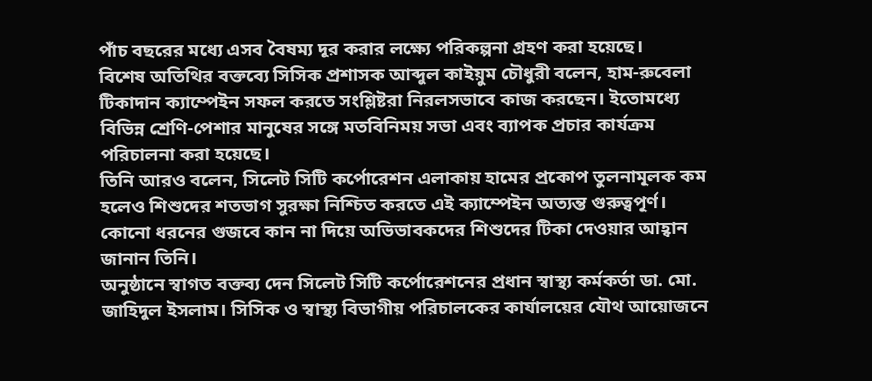পাঁচ বছরের মধ্যে এসব বৈষম্য দূর করার লক্ষ্যে পরিকল্পনা গ্রহণ করা হয়েছে।
বিশেষ অতিথির বক্তব্যে সিসিক প্রশাসক আব্দুল কাইয়ুম চৌধুরী বলেন, হাম-রুবেলা টিকাদান ক্যাম্পেইন সফল করতে সংশ্লিষ্টরা নিরলসভাবে কাজ করছেন। ইতোমধ্যে বিভিন্ন শ্রেণি-পেশার মানুষের সঙ্গে মতবিনিময় সভা এবং ব্যাপক প্রচার কার্যক্রম পরিচালনা করা হয়েছে।
তিনি আরও বলেন, সিলেট সিটি কর্পোরেশন এলাকায় হামের প্রকোপ তুলনামূলক কম হলেও শিশুদের শতভাগ সুরক্ষা নিশ্চিত করতে এই ক্যাম্পেইন অত্যন্ত গুরুত্বপূর্ণ। কোনো ধরনের গুজবে কান না দিয়ে অভিভাবকদের শিশুদের টিকা দেওয়ার আহ্বান জানান তিনি।
অনুষ্ঠানে স্বাগত বক্তব্য দেন সিলেট সিটি কর্পোরেশনের প্রধান স্বাস্থ্য কর্মকর্তা ডা. মো. জাহিদুল ইসলাম। সিসিক ও স্বাস্থ্য বিভাগীয় পরিচালকের কার্যালয়ের যৌথ আয়োজনে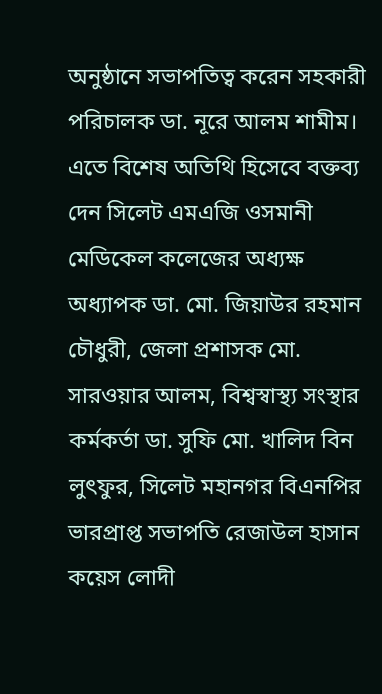অনুষ্ঠানে সভাপতিত্ব করেন সহকারী পরিচালক ডা. নূরে আলম শামীম।
এতে বিশেষ অতিথি হিসেবে বক্তব্য দেন সিলেট এমএজি ওসমানী মেডিকেল কলেজের অধ্যক্ষ অধ্যাপক ডা. মো. জিয়াউর রহমান চৌধুরী, জেলা প্রশাসক মো. সারওয়ার আলম, বিশ্বস্বাস্থ্য সংস্থার কর্মকর্তা ডা. সুফি মো. খালিদ বিন লুৎফুর, সিলেট মহানগর বিএনপির ভারপ্রাপ্ত সভাপতি রেজাউল হাসান কয়েস লোদী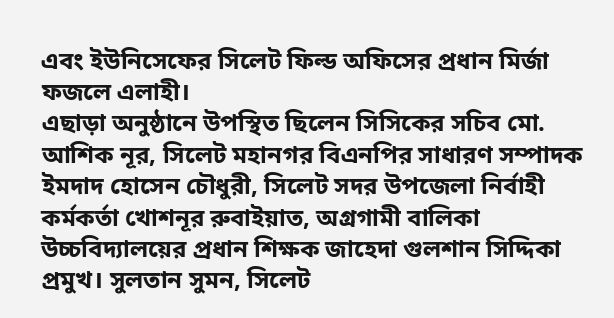এবং ইউনিসেফের সিলেট ফিল্ড অফিসের প্রধান মির্জা ফজলে এলাহী।
এছাড়া অনুষ্ঠানে উপস্থিত ছিলেন সিসিকের সচিব মো. আশিক নূর, সিলেট মহানগর বিএনপির সাধারণ সম্পাদক ইমদাদ হোসেন চৌধুরী, সিলেট সদর উপজেলা নির্বাহী কর্মকর্তা খোশনূর রুবাইয়াত, অগ্রগামী বালিকা উচ্চবিদ্যালয়ের প্রধান শিক্ষক জাহেদা গুলশান সিদ্দিকা প্রমুখ। সুলতান সুমন, সিলেট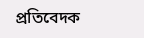প্রতিবেদক